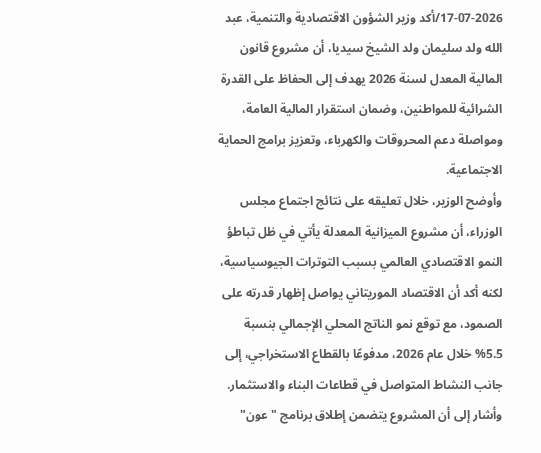17-07-2026/أكد وزير الشؤون الاقتصادية والتنمية، عبد الله ولد سليمان ولد الشيخ سيديا، أن مشروع قانون المالية المعدل لسنة 2026 يهدف إلى الحفاظ على القدرة الشرائية للمواطنين، وضمان استقرار المالية العامة، ومواصلة دعم المحروقات والكهرباء، وتعزيز برامج الحماية الاجتماعية.
وأوضح الوزير، خلال تعليقه على نتائج اجتماع مجلس الوزراء، أن مشروع الميزانية المعدلة يأتي في ظل تباطؤ النمو الاقتصادي العالمي بسبب التوترات الجيوسياسية، لكنه أكد أن الاقتصاد الموريتاني يواصل إظهار قدرته على الصمود، مع توقع نمو الناتج المحلي الإجمالي بنسبة 5.5% خلال عام 2026، مدفوعًا بالقطاع الاستخراجي، إلى جانب النشاط المتواصل في قطاعات البناء والاستثمار.
وأشار إلى أن المشروع يتضمن إطلاق برنامج "عون"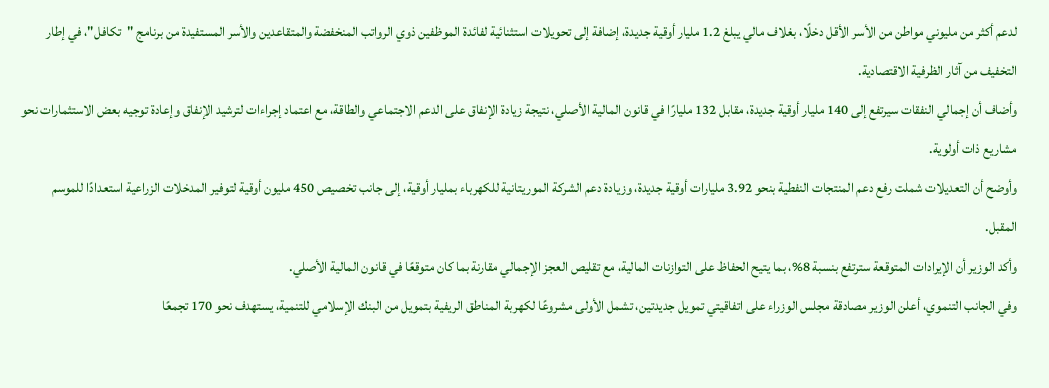لدعم أكثر من مليوني مواطن من الأسر الأقل دخلًا، بغلاف مالي يبلغ 1.2 مليار أوقية جديدة، إضافة إلى تحويلات استثنائية لفائدة الموظفين ذوي الرواتب المنخفضة والمتقاعدين والأسر المستفيدة من برنامج "تكافل"، في إطار التخفيف من آثار الظرفية الاقتصادية.
وأضاف أن إجمالي النفقات سيرتفع إلى 140 مليار أوقية جديدة، مقابل 132 مليارًا في قانون المالية الأصلي، نتيجة زيادة الإنفاق على الدعم الاجتماعي والطاقة، مع اعتماد إجراءات لترشيد الإنفاق وإعادة توجيه بعض الاستثمارات نحو مشاريع ذات أولوية.
وأوضح أن التعديلات شملت رفع دعم المنتجات النفطية بنحو 3.92 مليارات أوقية جديدة، وزيادة دعم الشركة الموريتانية للكهرباء بمليار أوقية، إلى جانب تخصيص 450 مليون أوقية لتوفير المدخلات الزراعية استعدادًا للموسم المقبل.
وأكد الوزير أن الإيرادات المتوقعة سترتفع بنسبة 8%، بما يتيح الحفاظ على التوازنات المالية، مع تقليص العجز الإجمالي مقارنة بما كان متوقعًا في قانون المالية الأصلي.
وفي الجانب التنموي، أعلن الوزير مصادقة مجلس الوزراء على اتفاقيتي تمويل جديدتين، تشمل الأولى مشروعًا لكهربة المناطق الريفية بتمويل من البنك الإسلامي للتنمية، يستهدف نحو 170 تجمعًا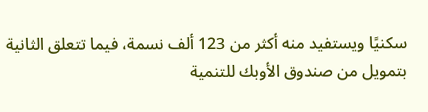سكنيًا ويستفيد منه أكثر من 123 ألف نسمة، فيما تتعلق الثانية بتمويل من صندوق الأوبك للتنمية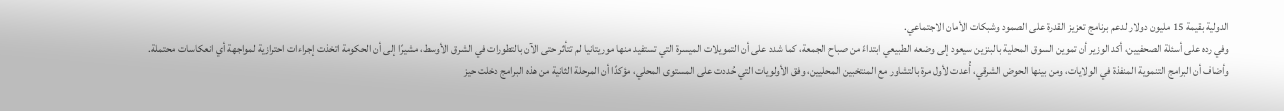الدولية بقيمة 15 مليون دولار لدعم برنامج تعزيز القدرة على الصمود وشبكات الأمان الاجتماعي.
وفي رده على أسئلة الصحفيين، أكد الوزير أن تموين السوق المحلية بالبنزين سيعود إلى وضعه الطبيعي ابتداءً من صباح الجمعة، كما شدد على أن التمويلات الميسرة التي تستفيد منها موريتانيا لم تتأثر حتى الآن بالتطورات في الشرق الأوسط، مشيرًا إلى أن الحكومة اتخذت إجراءات احترازية لمواجهة أي انعكاسات محتملة.
وأضاف أن البرامج التنموية المنفذة في الولايات، ومن بينها الحوض الشرقي، أُعدت لأول مرة بالتشاور مع المنتخبين المحليين، وفق الأولويات التي حُددت على المستوى المحلي، مؤكدًا أن المرحلة الثانية من هذه البرامج دخلت حيز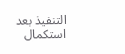التنفيذ بعد استكمال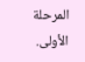المرحلة الأولى.